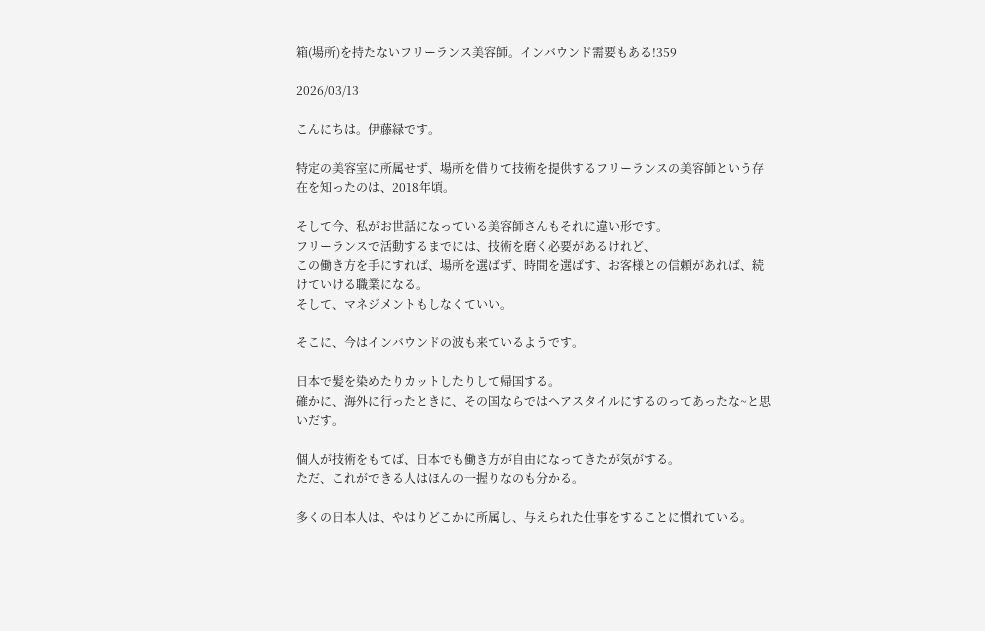箱(場所)を持たないフリーランス美容師。インバウンド需要もある!359

2026/03/13

こんにちは。伊藤緑です。

特定の美容室に所属せず、場所を借りて技術を提供するフリーランスの美容師という存在を知ったのは、2018年頃。

そして今、私がお世話になっている美容師さんもそれに違い形です。
フリーランスで活動するまでには、技術を磨く必要があるけれど、
この働き方を手にすれば、場所を選ばず、時間を選ばす、お客様との信頼があれば、続けていける職業になる。
そして、マネジメントもしなくていい。

そこに、今はインバウンドの波も来ているようです。

日本で髪を染めたりカットしたりして帰国する。
確かに、海外に行ったときに、その国ならではヘアスタイルにするのってあったな~と思いだす。

個人が技術をもてば、日本でも働き方が自由になってきたが気がする。
ただ、これができる人はほんの一握りなのも分かる。

多くの日本人は、やはりどこかに所属し、与えられた仕事をすることに慣れている。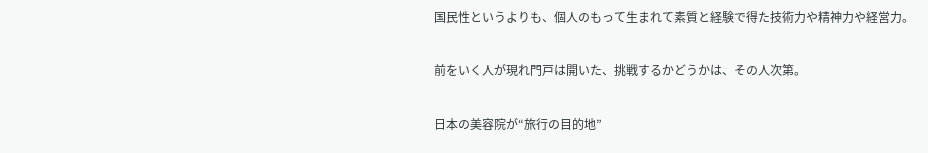国民性というよりも、個人のもって生まれて素質と経験で得た技術力や精神力や経営力。

前をいく人が現れ門戸は開いた、挑戦するかどうかは、その人次第。

日本の美容院が“旅行の目的地”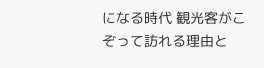になる時代 観光客がこぞって訪れる理由と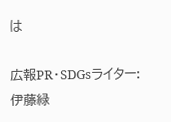は

広報PR・SDGsライター:伊藤緑